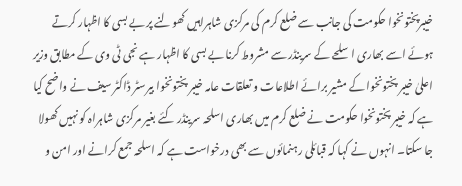خیبرپختونخوا حکومت کی جانب سے ضلع کرم کی مرکزی شاہراہیں کھولنے پر بے بسی کا اظہار کرتے ہوئے اسے بھاری اسلحے کے سرینڈر سے مشروط کرنا بے بسی کا اظہار ہے نجی ٹی وی کے مطابق وزیر اعلیٰ خیبر پختونخوا کے مشیر برائے اطلاعات و تعلقات عامہ خیبر پختونخوا بیرسٹر ڈاکٹر سیف نے واضح کیا ہے کہ خیبر پختونخوا حکومت نے ضلع کرم میں بھاری اسلحہ سرینڈر کئے بغیر مرکزی شاہراہ کو نہیں کھولا جا سکتا۔ انہوں نے کہا کہ قبائلی رہنمائوں سے بھی درخواست ہے کہ اسلحہ جمع کرانے اور امن و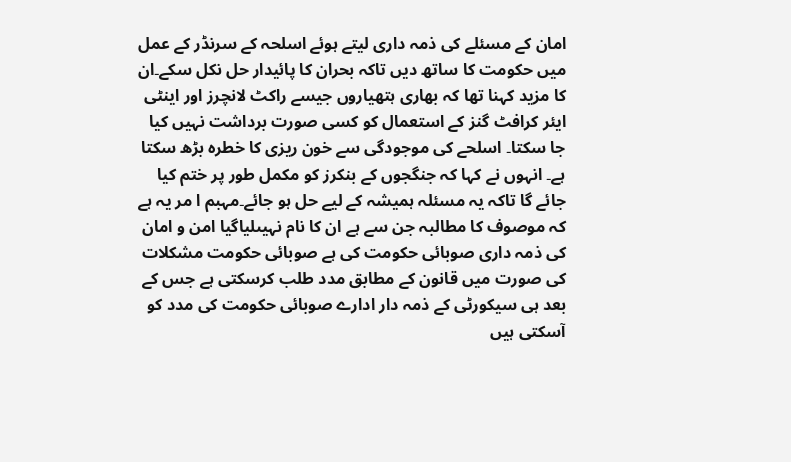امان کے مسئلے کی ذمہ داری لیتے ہوئے اسلحہ کے سرنڈر کے عمل میں حکومت کا ساتھ دیں تاکہ بحران کا پائیدار حل نکل سکے۔ان کا مزید کہنا تھا کہ بھاری ہتھیاروں جیسے راکٹ لانچرز اور اینٹی ایئر کرافٹ گنز کے استعمال کو کسی صورت برداشت نہیں کیا جا سکتا۔ اسلحے کی موجودگی سے خون ریزی کا خطرہ بڑھ سکتا ہے۔ انہوں نے کہا کہ جنگجوں کے بنکرز کو مکمل طور پر ختم کیا جائے گا تاکہ یہ مسئلہ ہمیشہ کے لیے حل ہو جائے۔مہبم ا مر یہ ہے کہ موصوف کا مطالبہ جن سے ہے ان کا نام نہیںلیاگیا امن و امان کی ذمہ داری صوبائی حکومت کی ہے صوبائی حکومت مشکلات کی صورت میں قانون کے مطابق مدد طلب کرسکتی ہے جس کے بعد ہی سیکورٹی کے ذمہ دار ادارے صوبائی حکومت کی مدد کو آسکتی ہیں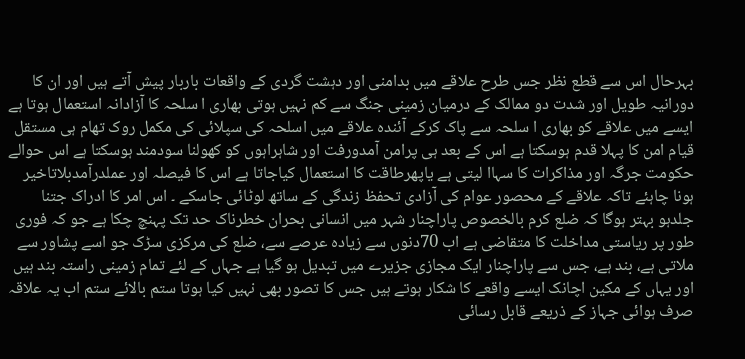بہرحال اس سے قطع نظر جس طرح علاقے میں بدامنی اور دہشت گردی کے واقعات باربار پیش آتے ہیں اور ان کا دورانیہ طویل اور شدت دو ممالک کے درمیان زمینی جنگ سے کم نہیں ہوتی بھاری ا سلحہ کا آزادانہ استعمال ہوتا ہے ایسے میں علاقے کو بھاری ا سلحہ سے پاک کرکے آئندہ علاقے میں اسلحہ کی سپلائی کی مکمل روک تھام ہی مستقل قیام امن کا پہلا قدم ہوسکتا ہے اس کے بعد ہی پرامن آمدورفت اور شاہراہوں کو کھولنا سودمند ہوسکتا ہے اس حوالے حکومت جرگہ اور مذاکرات کا سہاا لیتی ہے یاپھرطاقت کا استعمال کیاجاتا ہے اس کا فیصلہ اور عملدرآمدبلاتاخیر ہونا چاہئے تاکہ علاقے کے محصور عوام کی آزادی تحفظ زندگی کے ساتھ لوٹائی جاسکے ۔ اس امر کا ادراک جتنا جلدہو بہتر ہوگا کہ ضلع کرم بالخصوص پاراچنار شہر میں انسانی بحران خطرناک حد تک پہنچ چکا ہے جو کہ فوری طور پر ریاستی مداخلت کا متقاضی ہے اب 70دنوں سے زیادہ عرصے سے، ضلع کی مرکزی سڑک جو اسے پشاور سے ملاتی ہے، بند ہے، جس سے پاراچنار ایک مجازی جزیرے میں تبدیل ہو گیا ہے جہاں کے لئے تمام زمینی راستہ بند ہیں اور یہاں کے مکین اچانک ایسے واقعے کا شکار ہوتے ہیں جس کا تصور بھی نہیں کیا ہوتا ستم بالائے ستم اب یہ علاقہ صرف ہوائی جہاز کے ذریعے قابل رسائی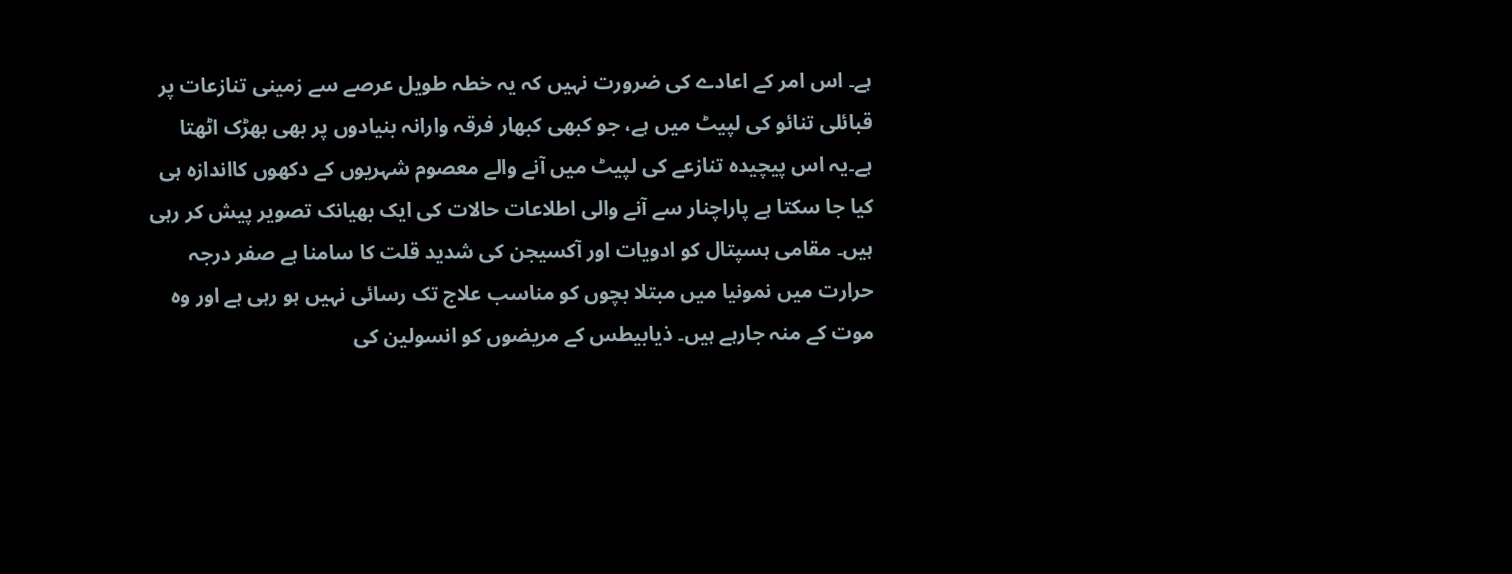ہے۔ اس امر کے اعادے کی ضرورت نہیں کہ یہ خطہ طویل عرصے سے زمینی تنازعات پر قبائلی تنائو کی لپیٹ میں ہے، جو کبھی کبھار فرقہ وارانہ بنیادوں پر بھی بھڑک اٹھتا ہے۔یہ اس پیچیدہ تنازعے کی لپیٹ میں آنے والے معصوم شہریوں کے دکھوں کااندازہ ہی کیا جا سکتا ہے پاراچنار سے آنے والی اطلاعات حالات کی ایک بھیانک تصویر پیش کر رہی ہیں۔ مقامی ہسپتال کو ادویات اور آکسیجن کی شدید قلت کا سامنا ہے صفر درجہ حرارت میں نمونیا میں مبتلا بچوں کو مناسب علاج تک رسائی نہیں ہو رہی ہے اور وہ موت کے منہ جارہے ہیں۔ ذیابیطس کے مریضوں کو انسولین کی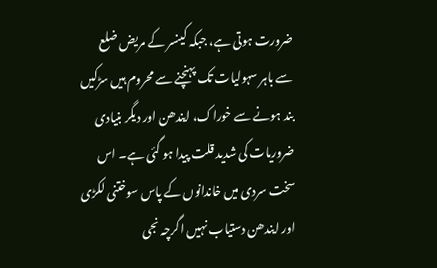ضرورت ہوتی ہے، جبکہ کینسر کے مریض ضلع سے باہر سہولیات تک پہنچنے سے محروم ہیں سڑکیں بند ہونے سے خوراک، ایندھن اور دیگر بنیادی ضروریات کی شدید قلت پیدا ہو گئی ہے۔ اس سخت سردی میں خاندانوں کے پاس سوختنی لکڑی اور ایندھن دستیاب نہیں اگرچہ نجی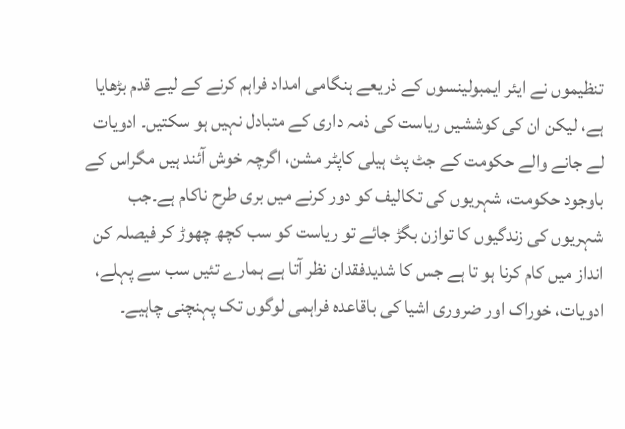تنظیموں نے ایئر ایمبولینسوں کے ذریعے ہنگامی امداد فراہم کرنے کے لیے قدم بڑھایا ہے، لیکن ان کی کوششیں ریاست کی ذمہ داری کے متبادل نہیں ہو سکتیں۔ ادویات لے جانے والے حکومت کے جٹ پٹ ہیلی کاپٹر مشن، اگرچہ خوش آئند ہیں مگراس کے باوجود حکومت، شہریوں کی تکالیف کو دور کرنے میں بری طرح ناکام ہے۔جب شہریوں کی زندگیوں کا توازن بگڑ جائے تو ریاست کو سب کچھ چھوڑ کر فیصلہ کن انداز میں کام کرنا ہو تا ہے جس کا شدیدفقدان نظر آتا ہے ہمارے تئیں سب سے پہلے، ادویات، خوراک اور ضروری اشیا کی باقاعدہ فراہمی لوگوں تک پہنچنی چاہیے۔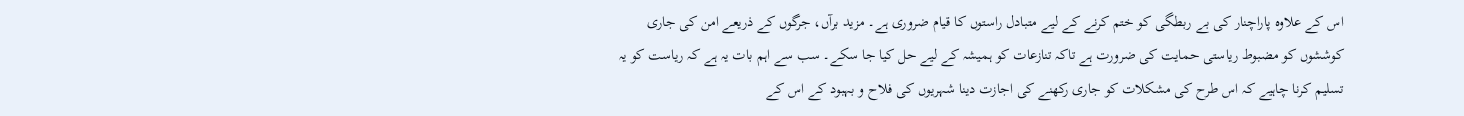اس کے علاوہ پاراچنار کی بے ربطگی کو ختم کرنے کے لیے متبادل راستوں کا قیام ضروری ہے۔ مزید برآں، جرگوں کے ذریعے امن کی جاری کوششوں کو مضبوط ریاستی حمایت کی ضرورت ہے تاکہ تنازعات کو ہمیشہ کے لیے حل کیا جا سکے۔ سب سے اہم بات یہ ہے کہ ریاست کو یہ تسلیم کرنا چاہیے کہ اس طرح کی مشکلات کو جاری رکھنے کی اجازت دینا شہریوں کی فلاح و بہبود کے اس کے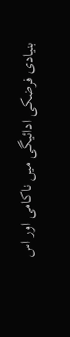بنیادی فرضکی ادائیگی میں ناکامی اور اس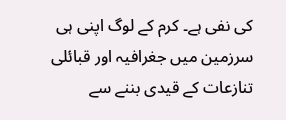کی نفی ہے۔ کرم کے لوگ اپنی ہی سرزمین میں جغرافیہ اور قبائلی تنازعات کے قیدی بننے سے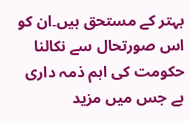بہتر کے مستحق ہیں۔ان کو اس صورتحال سے نکالنا حکومت کی اہم ذمہ داری ہے جس میں مزید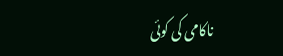ناکامی کی کوئی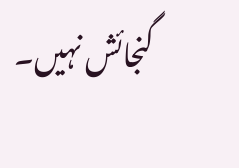گنجائش نہیں۔